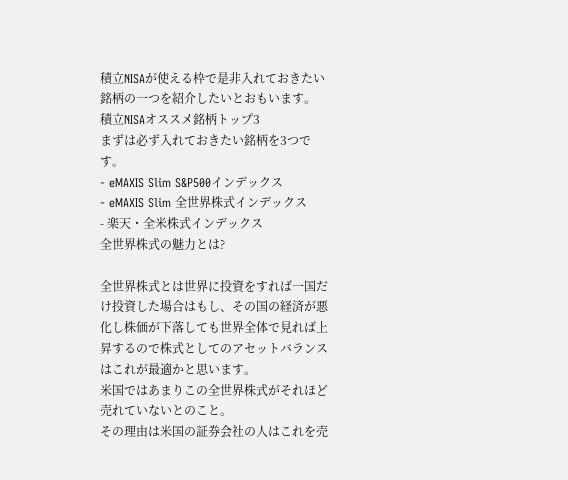積立NISAが使える枠で是非入れておきたい銘柄の一つを紹介したいとおもいます。
積立NISAオススメ銘柄トップ3
まずは必ず入れておきたい銘柄を3つです。
- eMAXIS Slim S&P500インデックス
- eMAXIS Slim 全世界株式インデックス
- 楽天・全米株式インデックス
全世界株式の魅力とは?

全世界株式とは世界に投資をすれば一国だけ投資した場合はもし、その国の経済が悪化し株価が下落しても世界全体で見れば上昇するので株式としてのアセットバランスはこれが最適かと思います。
米国ではあまりこの全世界株式がそれほど売れていないとのこと。
その理由は米国の証券会社の人はこれを売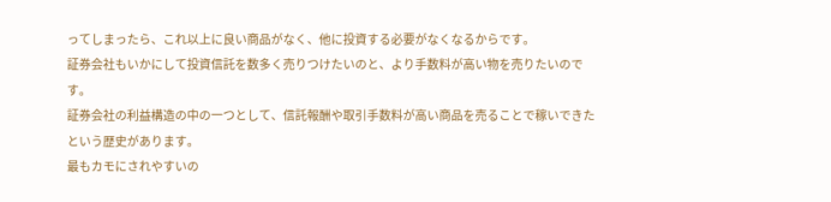ってしまったら、これ以上に良い商品がなく、他に投資する必要がなくなるからです。
証券会社もいかにして投資信託を数多く売りつけたいのと、より手数料が高い物を売りたいのです。
証券会社の利益構造の中の一つとして、信託報酬や取引手数料が高い商品を売ることで稼いできたという歴史があります。
最もカモにされやすいの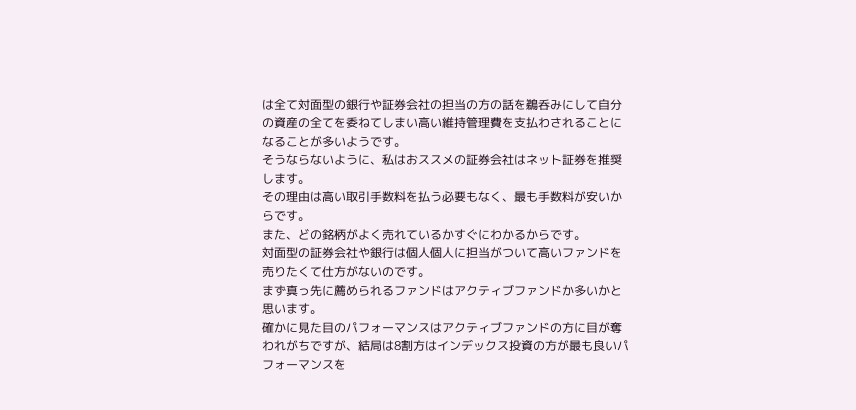は全て対面型の銀行や証券会社の担当の方の話を鵜呑みにして自分の資産の全てを委ねてしまい高い維持管理費を支払わされることになることが多いようです。
そうならないように、私はおススメの証券会社はネット証券を推奨します。
その理由は高い取引手数料を払う必要もなく、最も手数料が安いからです。
また、どの銘柄がよく売れているかすぐにわかるからです。
対面型の証券会社や銀行は個人個人に担当がついて高いファンドを売りたくて仕方がないのです。
まず真っ先に薦められるファンドはアクティブファンドか多いかと思います。
確かに見た目のパフォーマンスはアクティブファンドの方に目が奪われがちですが、結局は8割方はインデックス投資の方が最も良いパフォーマンスを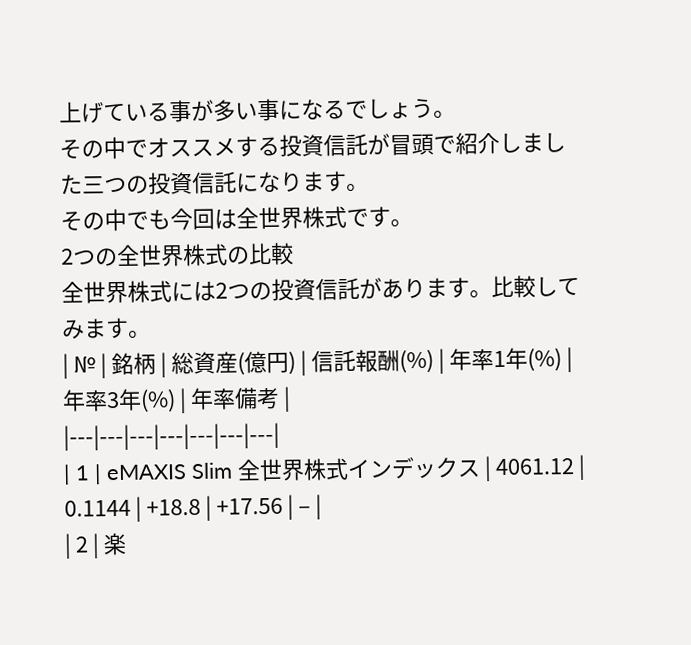上げている事が多い事になるでしょう。
その中でオススメする投資信託が冒頭で紹介しました三つの投資信託になります。
その中でも今回は全世界株式です。
2つの全世界株式の比較
全世界株式には2つの投資信託があります。比較してみます。
| № | 銘柄 | 総資産(億円) | 信託報酬(%) | 年率1年(%) | 年率3年(%) | 年率備考 |
|---|---|---|---|---|---|---|
| 1 | eMAXIS Slim 全世界株式インデックス | 4061.12 | 0.1144 | +18.8 | +17.56 | – |
| 2 | 楽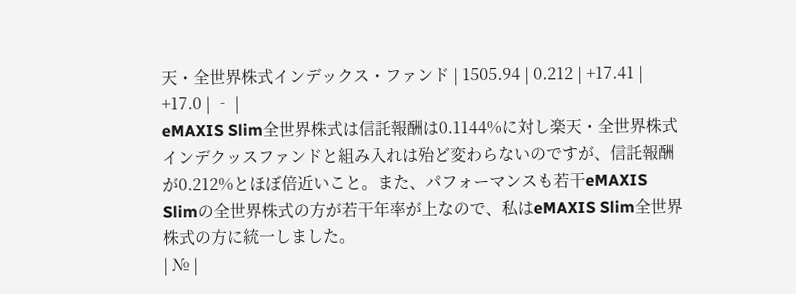天・全世界株式インデックス・ファンド | 1505.94 | 0.212 | +17.41 | +17.0 | ‐ |
eMAXIS Slim全世界株式は信託報酬は0.1144%に対し楽天・全世界株式インデクッスファンドと組み入れは殆ど変わらないのですが、信託報酬が0.212%とほぼ倍近いこと。また、パフォーマンスも若干eMAXIS Slimの全世界株式の方が若干年率が上なので、私はeMAXIS Slim全世界株式の方に統一しました。
| № |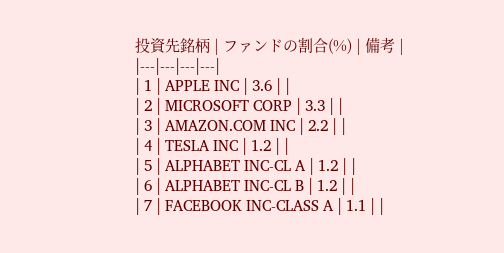投資先銘柄 | ファンドの割合(%) | 備考 |
|---|---|---|---|
| 1 | APPLE INC | 3.6 | |
| 2 | MICROSOFT CORP | 3.3 | |
| 3 | AMAZON.COM INC | 2.2 | |
| 4 | TESLA INC | 1.2 | |
| 5 | ALPHABET INC-CL A | 1.2 | |
| 6 | ALPHABET INC-CL B | 1.2 | |
| 7 | FACEBOOK INC-CLASS A | 1.1 | |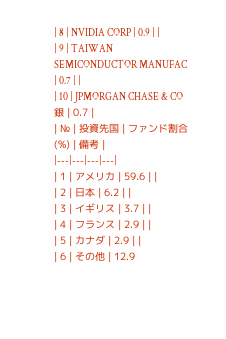| 8 | NVIDIA CORP | 0.9 | |
| 9 | TAIWAN SEMICONDUCTOR MANUFAC | 0.7 | |
| 10 | JPMORGAN CHASE & CO 銀 | 0.7 |
| № | 投資先国 | ファンド割合(%) | 備考 |
|---|---|---|---|
| 1 | アメリカ | 59.6 | |
| 2 | 日本 | 6.2 | |
| 3 | イギリス | 3.7 | |
| 4 | フランス | 2.9 | |
| 5 | カナダ | 2.9 | |
| 6 | その他 | 12.9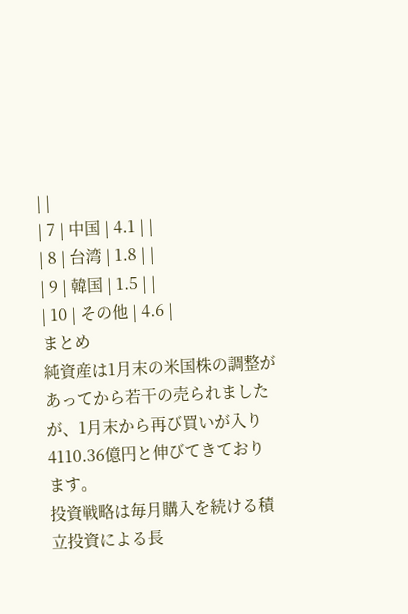| |
| 7 | 中国 | 4.1 | |
| 8 | 台湾 | 1.8 | |
| 9 | 韓国 | 1.5 | |
| 10 | その他 | 4.6 |
まとめ
純資産は1月末の米国株の調整があってから若干の売られましたが、1月末から再び買いが入り4110.36億円と伸びてきております。
投資戦略は毎月購入を続ける積立投資による長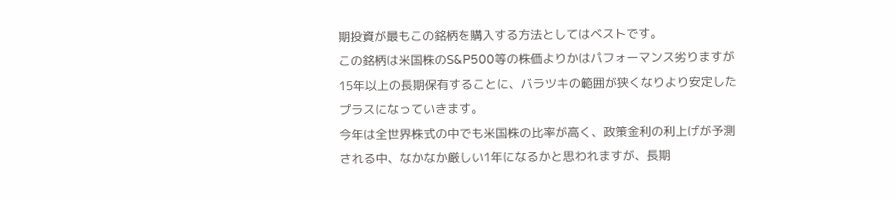期投資が最もこの銘柄を購入する方法としてはベストです。
この銘柄は米国株のS&P500等の株価よりかはパフォーマンス劣りますが15年以上の長期保有することに、バラツキの範囲が狭くなりより安定したプラスになっていきます。
今年は全世界株式の中でも米国株の比率が高く、政策金利の利上げが予測される中、なかなか厳しい1年になるかと思われますが、長期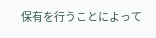保有を行うことによって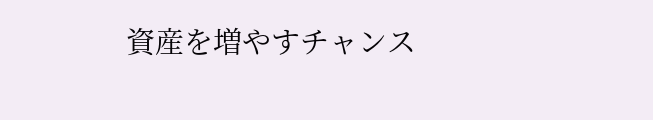資産を増やすチャンス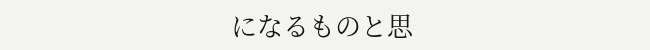になるものと思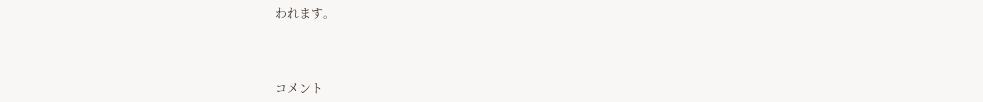われます。



コメント